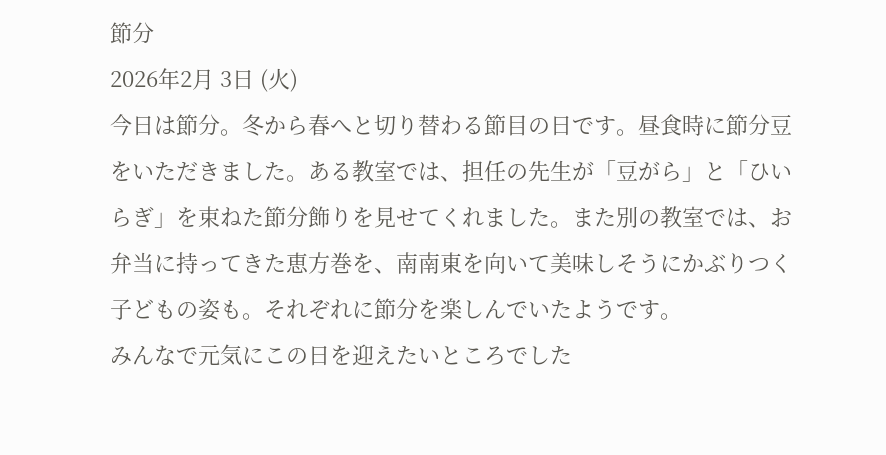節分
2026年2月 3日 (火)
今日は節分。冬から春へと切り替わる節目の日です。昼食時に節分豆をいただきました。ある教室では、担任の先生が「豆がら」と「ひいらぎ」を束ねた節分飾りを見せてくれました。また別の教室では、お弁当に持ってきた恵方巻を、南南東を向いて美味しそうにかぶりつく子どもの姿も。それぞれに節分を楽しんでいたようです。
みんなで元気にこの日を迎えたいところでした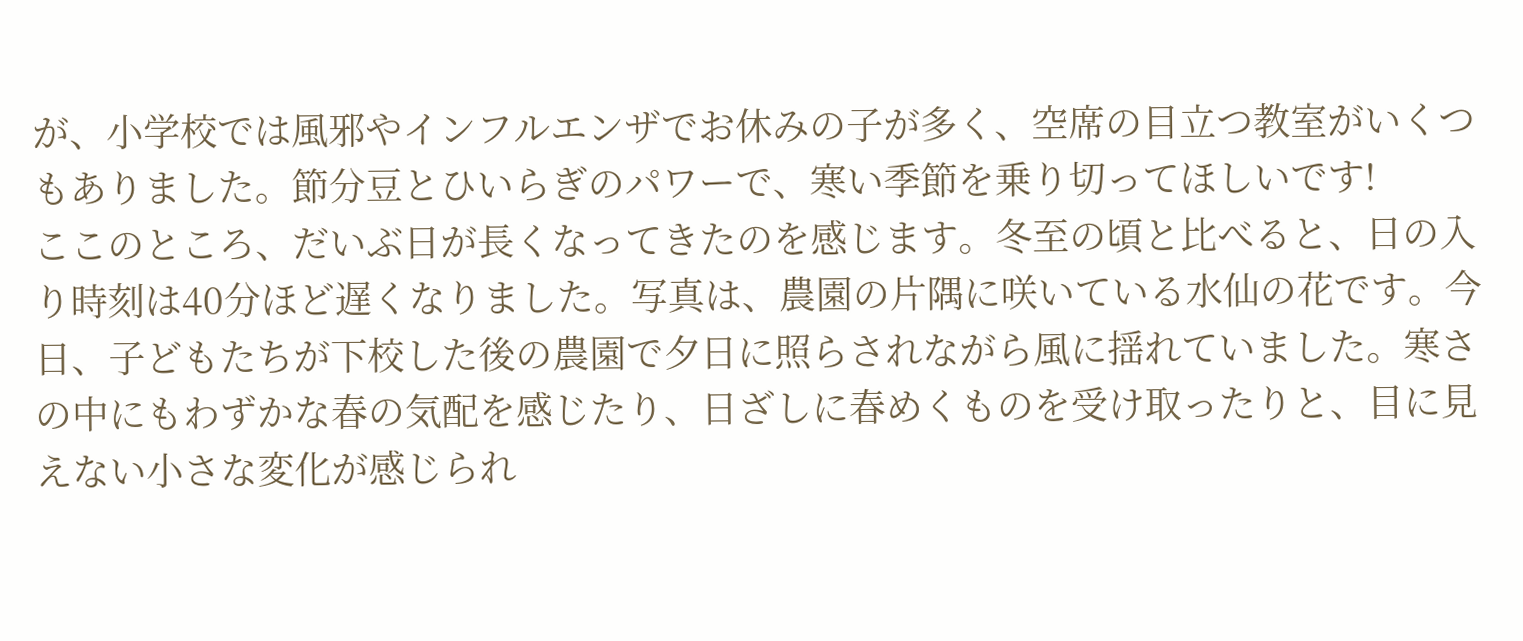が、小学校では風邪やインフルエンザでお休みの子が多く、空席の目立つ教室がいくつもありました。節分豆とひいらぎのパワーで、寒い季節を乗り切ってほしいです!
ここのところ、だいぶ日が長くなってきたのを感じます。冬至の頃と比べると、日の入り時刻は40分ほど遅くなりました。写真は、農園の片隅に咲いている水仙の花です。今日、子どもたちが下校した後の農園で夕日に照らされながら風に揺れていました。寒さの中にもわずかな春の気配を感じたり、日ざしに春めくものを受け取ったりと、目に見えない小さな変化が感じられ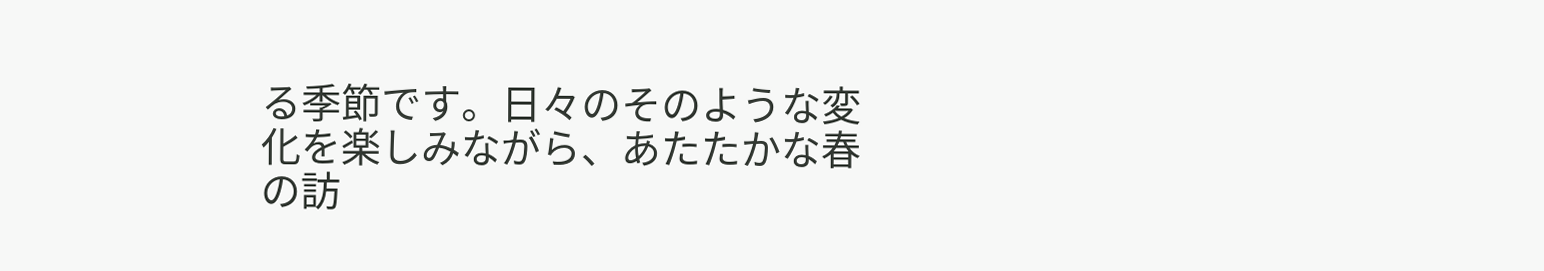る季節です。日々のそのような変化を楽しみながら、あたたかな春の訪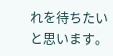れを待ちたいと思います。